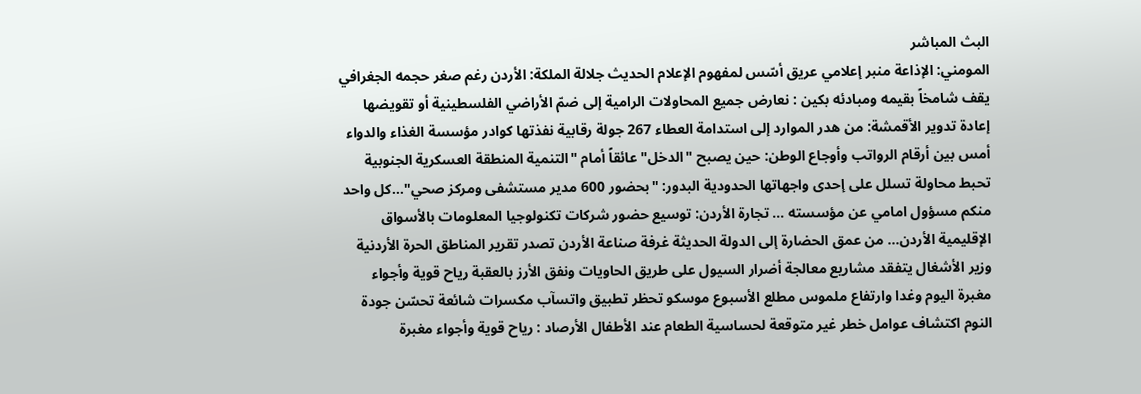البث المباشر
المومني: الإذاعة منبر إعلامي عريق أسّس لمفهوم الإعلام الحديث جلالة الملكة: الأردن رغم صغر حجمه الجغرافي يقف شامخاً بقيمه ومبادئه بكين : نعارض جميع المحاولات الرامية إلى ضمّ الأراضي الفلسطينية أو تقويضها إعادة تدوير الأقمشة: من هدر الموارد إلى استدامة العطاء 267 جولة رقابية نفذتها كوادر مؤسسة الغذاء والدواء أمس بين أرقام الرواتب وأوجاع الوطن: حين يصبح "الدخل" عائقاً أمام "التنمية المنطقة العسكرية الجنوبية تحبط محاولة تسلل على إحدى واجهاتها الحدودية البدور: "بحضور 600 مدير مستشفى ومركز صحي"…كل واحد منكم مسؤول امامي عن مؤسسته … تجارة الأردن: توسيع حضور شركات تكنولوجيا المعلومات بالأسواق الإقليمية الأردن… من عمق الحضارة إلى الدولة الحديثة غرفة صناعة الأردن تصدر تقرير المناطق الحرة الأردنية وزير الأشغال يتفقد مشاريع معالجة أضرار السيول على طريق الحاويات ونفق الأرز بالعقبة رياح قوية وأجواء مغبرة اليوم وغدا وارتفاع ملموس مطلع الأسبوع موسكو تحظر تطبيق واتسآب مكسرات شائعة تحسّن جودة النوم اكتشاف عوامل خطر غير متوقعة لحساسية الطعام عند الأطفال الأرصاد : رياح قوية وأجواء مغبرة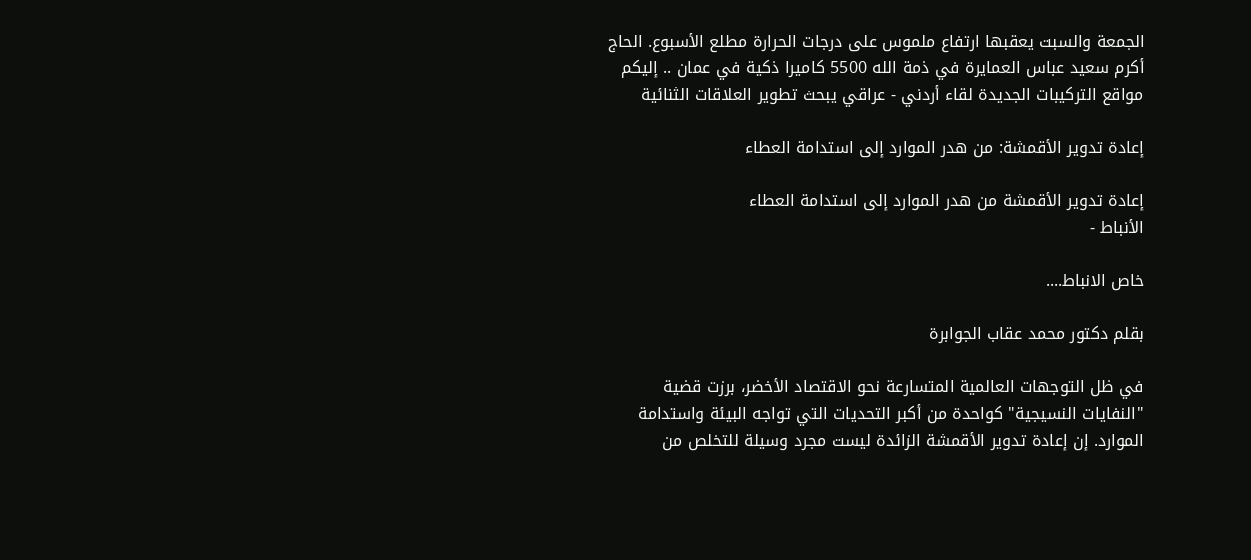الجمعة والسبت يعقبها ارتفاع ملموس على درجات الحرارة مطلع الأسبوع. الحاج أكرم سعيد عباس العمايرة في ذمة الله 5500 كاميرا ذكية في عمان .. إليكم مواقع التركيبات الجديدة لقاء أردني - عراقي يبحث تطوير العلاقات الثنائية

إعادة تدوير الأقمشة: من هدر الموارد إلى استدامة العطاء

إعادة تدوير الأقمشة من هدر الموارد إلى استدامة العطاء
الأنباط -

خاص الانباط....

بقلم دكتور محمد عقاب الجوابرة

في ظل التوجهات العالمية المتسارعة نحو الاقتصاد الأخضر، برزت قضية "النفايات النسيجية" كواحدة من أكبر التحديات التي تواجه البيئة واستدامة الموارد. إن إعادة تدوير الأقمشة الزائدة ليست مجرد وسيلة للتخلص من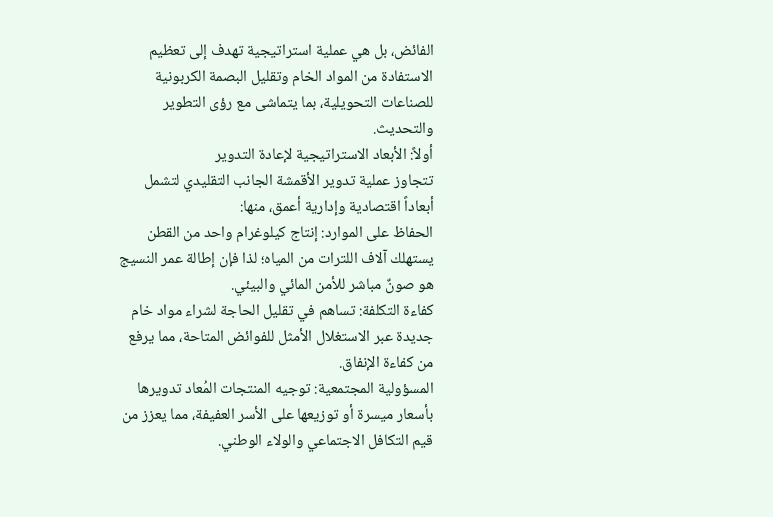الفائض، بل هي عملية استراتيجية تهدف إلى تعظيم الاستفادة من المواد الخام وتقليل البصمة الكربونية للصناعات التحويلية، بما يتماشى مع رؤى التطوير والتحديث.
أولاً: الأبعاد الاستراتيجية لإعادة التدوير
تتجاوز عملية تدوير الأقمشة الجانب التقليدي لتشمل أبعاداً اقتصادية وإدارية أعمق، منها:
الحفاظ على الموارد: إنتاج كيلوغرام واحد من القطن يستهلك آلاف اللترات من المياه؛ لذا فإن إطالة عمر النسيج هو صونٌ مباشر للأمن المائي والبيئي.
كفاءة التكلفة: تساهم في تقليل الحاجة لشراء مواد خام جديدة عبر الاستغلال الأمثل للفوائض المتاحة، مما يرفع من كفاءة الإنفاق.
المسؤولية المجتمعية: توجيه المنتجات المُعاد تدويرها بأسعار ميسرة أو توزيعها على الأسر العفيفة، مما يعزز من قيم التكافل الاجتماعي والولاء الوطني.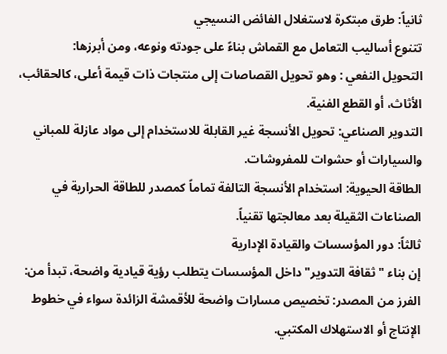ثانياً: طرق مبتكرة لاستغلال الفائض النسيجي
تتنوع أساليب التعامل مع القماش بناءً على جودته ونوعه، ومن أبرزها:
التحويل النفعي : وهو تحويل القصاصات إلى منتجات ذات قيمة أعلى، كالحقائب، الأثاث، أو القطع الفنية.
التدوير الصناعي: تحويل الأنسجة غير القابلة للاستخدام إلى مواد عازلة للمباني والسيارات أو حشوات للمفروشات.
الطاقة الحيوية: استخدام الأنسجة التالفة تماماً كمصدر للطاقة الحرارية في الصناعات الثقيلة بعد معالجتها تقنياً.
ثالثاً: دور المؤسسات والقيادة الإدارية
إن بناء "ثقافة التدوير" داخل المؤسسات يتطلب رؤية قيادية واضحة، تبدأ من:
الفرز من المصدر: تخصيص مسارات واضحة للأقمشة الزائدة سواء في خطوط الإنتاج أو الاستهلاك المكتبي.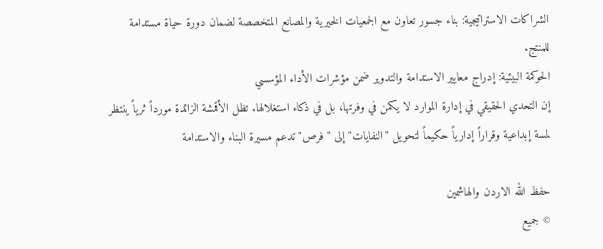الشراكات الاستراتيجية: بناء جسور تعاون مع الجمعيات الخيرية والمصانع المتخصصة لضمان دورة حياة مستدامة للمنتج.
الحوكمة البيئية: إدراج معايير الاستدامة والتدوير ضمن مؤشرات الأداء المؤسسي
إن التحدي الحقيقي في إدارة الموارد لا يكمن في وفرتها، بل في ذكاء استغلالها. تظل الأقمشة الزائدة مورداً ثرياً ينتظر لمسة إبداعية وقراراً إدارياً حكيماً لتحويل "النفايات" إلى "فرص" تدعم مسيرة البناء والاستدامة

حفظ الله الاردن والهاشمين
© جميع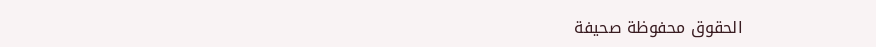الحقوق محفوظة صحيفة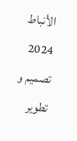الأنباط 2024
تصميم و تطوير